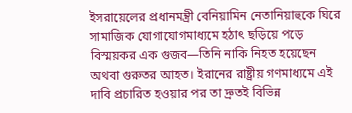ইসরায়েলের প্রধানমন্ত্রী বেনিয়ামিন নেতানিয়াহুকে ঘিরে সামাজিক যোগাযোগমাধ্যমে হঠাৎ ছড়িয়ে পড়ে বিস্ময়কর এক গুজব—তিনি নাকি নিহত হয়েছেন অথবা গুরুতর আহত। ইরানের রাষ্ট্রীয় গণমাধ্যমে এই দাবি প্রচারিত হওয়ার পর তা দ্রুতই বিভিন্ন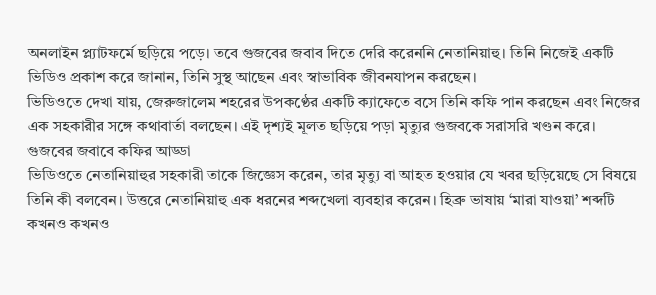অনলাইন প্ল্যাটফর্মে ছড়িয়ে পড়ে। তবে গুজবের জবাব দিতে দেরি করেননি নেতানিয়াহু। তিনি নিজেই একটি ভিডিও প্রকাশ করে জানান, তিনি সুস্থ আছেন এবং স্বাভাবিক জীবনযাপন করছেন।
ভিডিওতে দেখা যায়, জেরুজালেম শহরের উপকণ্ঠের একটি ক্যাফেতে বসে তিনি কফি পান করছেন এবং নিজের এক সহকারীর সঙ্গে কথাবার্তা বলছেন। এই দৃশ্যই মূলত ছড়িয়ে পড়া মৃত্যুর গুজবকে সরাসরি খণ্ডন করে।
গুজবের জবাবে কফির আড্ডা
ভিডিওতে নেতানিয়াহুর সহকারী তাকে জিজ্ঞেস করেন, তার মৃত্যু বা আহত হওয়ার যে খবর ছড়িয়েছে সে বিষয়ে তিনি কী বলবেন। উত্তরে নেতানিয়াহু এক ধরনের শব্দখেলা ব্যবহার করেন। হিব্রু ভাষায় ‘মারা যাওয়া’ শব্দটি কখনও কখনও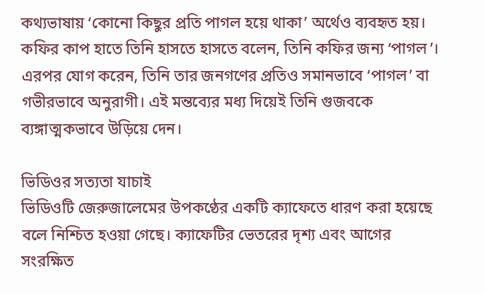কথ্যভাষায় ‘কোনো কিছুর প্রতি পাগল হয়ে থাকা’ অর্থেও ব্যবহৃত হয়।
কফির কাপ হাতে তিনি হাসতে হাসতে বলেন, তিনি কফির জন্য ‘পাগল’। এরপর যোগ করেন, তিনি তার জনগণের প্রতিও সমানভাবে ‘পাগল’ বা গভীরভাবে অনুরাগী। এই মন্তব্যের মধ্য দিয়েই তিনি গুজবকে ব্যঙ্গাত্মকভাবে উড়িয়ে দেন।

ভিডিওর সত্যতা যাচাই
ভিডিওটি জেরুজালেমের উপকণ্ঠের একটি ক্যাফেতে ধারণ করা হয়েছে বলে নিশ্চিত হওয়া গেছে। ক্যাফেটির ভেতরের দৃশ্য এবং আগের সংরক্ষিত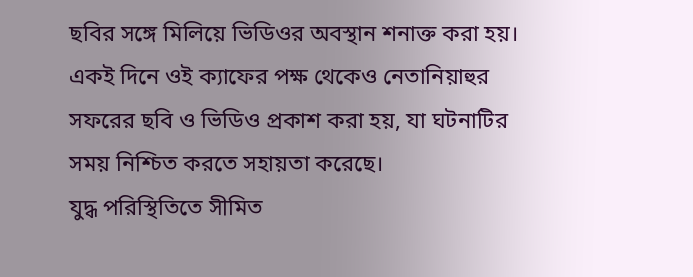ছবির সঙ্গে মিলিয়ে ভিডিওর অবস্থান শনাক্ত করা হয়। একই দিনে ওই ক্যাফের পক্ষ থেকেও নেতানিয়াহুর সফরের ছবি ও ভিডিও প্রকাশ করা হয়, যা ঘটনাটির সময় নিশ্চিত করতে সহায়তা করেছে।
যুদ্ধ পরিস্থিতিতে সীমিত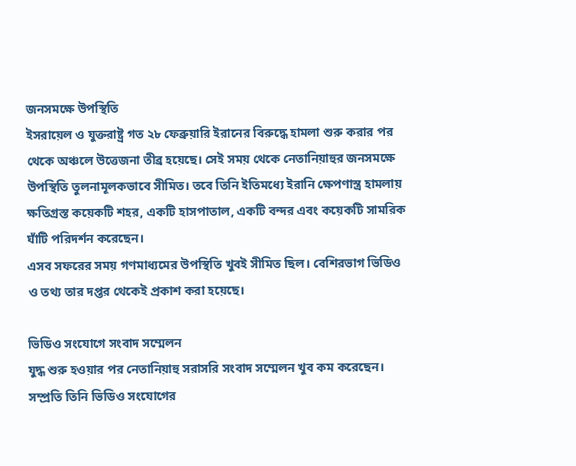জনসমক্ষে উপস্থিতি
ইসরায়েল ও যুক্তরাষ্ট্র গত ২৮ ফেব্রুয়ারি ইরানের বিরুদ্ধে হামলা শুরু করার পর থেকে অঞ্চলে উত্তেজনা তীব্র হয়েছে। সেই সময় থেকে নেতানিয়াহুর জনসমক্ষে উপস্থিতি তুলনামূলকভাবে সীমিত। তবে তিনি ইতিমধ্যে ইরানি ক্ষেপণাস্ত্র হামলায় ক্ষতিগ্রস্ত কয়েকটি শহর, একটি হাসপাতাল, একটি বন্দর এবং কয়েকটি সামরিক ঘাঁটি পরিদর্শন করেছেন।
এসব সফরের সময় গণমাধ্যমের উপস্থিতি খুবই সীমিত ছিল। বেশিরভাগ ভিডিও ও তথ্য তার দপ্তর থেকেই প্রকাশ করা হয়েছে।

ভিডিও সংযোগে সংবাদ সম্মেলন
যুদ্ধ শুরু হওয়ার পর নেতানিয়াহু সরাসরি সংবাদ সম্মেলন খুব কম করেছেন। সম্প্রতি তিনি ভিডিও সংযোগের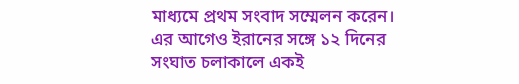মাধ্যমে প্রথম সংবাদ সম্মেলন করেন। এর আগেও ইরানের সঙ্গে ১২ দিনের সংঘাত চলাকালে একই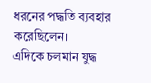ধরনের পদ্ধতি ব্যবহার করেছিলেন।
এদিকে চলমান যুদ্ধ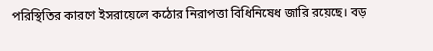পরিস্থিতির কারণে ইসরায়েলে কঠোর নিরাপত্তা বিধিনিষেধ জারি রয়েছে। বড়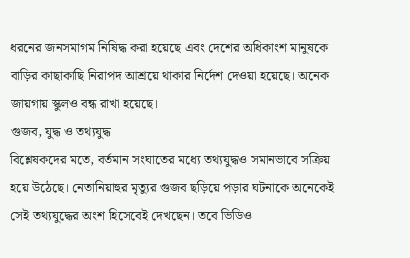ধরনের জনসমাগম নিষিদ্ধ করা হয়েছে এবং দেশের অধিকাংশ মানুষকে বাড়ির কাছাকাছি নিরাপদ আশ্রয়ে থাকার নির্দেশ দেওয়া হয়েছে। অনেক জায়গায় স্কুলও বন্ধ রাখা হয়েছে।
গুজব, যুদ্ধ ও তথ্যযুদ্ধ
বিশ্লেষকদের মতে, বর্তমান সংঘাতের মধ্যে তথ্যযুদ্ধও সমানভাবে সক্রিয় হয়ে উঠেছে। নেতানিয়াহুর মৃত্যুর গুজব ছড়িয়ে পড়ার ঘটনাকে অনেকেই সেই তথ্যযুদ্ধের অংশ হিসেবেই দেখছেন। তবে ভিডিও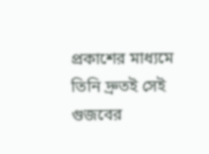প্রকাশের মাধ্যমে তিনি দ্রুতই সেই গুজবের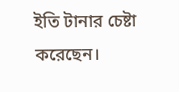ইতি টানার চেষ্টা করেছেন।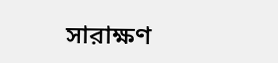সারাক্ষণ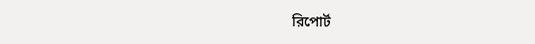রিপোর্ট